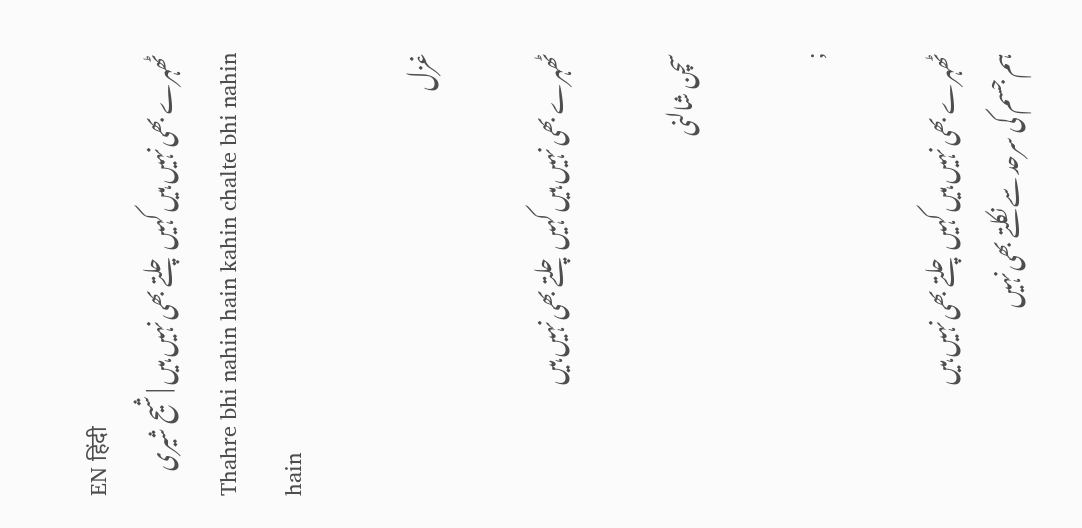EN हिंदी
ٹھہرے بھی نہیں ہیں کہیں چلتے بھی نہیں ہیں | شیح شیری
Thahre bhi nahin hain kahin chalte bhi nahin hain

غزل

ٹھہرے بھی نہیں ہیں کہیں چلتے بھی نہیں ہیں

سچن شالنی

;

ٹھہرے بھی نہیں ہیں کہیں چلتے بھی نہیں ہیں
ہم جسم کی سرحد سے نکلتے بھی نہیں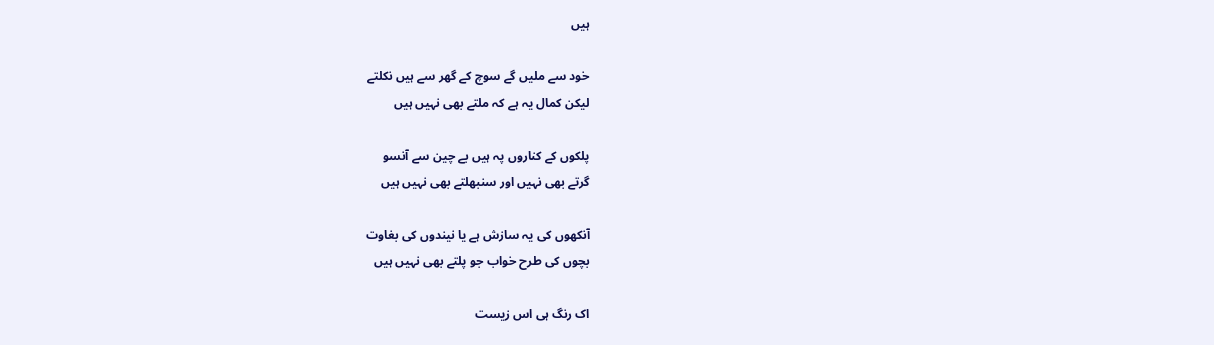ہیں

خود سے ملیں گے سوچ کے گھر سے ہیں نکلتے
لیکن کمال یہ ہے کہ ملتے بھی نہیں ہیں

پلکوں کے کناروں پہ ہیں بے چین سے آنسو
گرتے بھی نہیں اور سنبھلتے بھی نہیں ہیں

آنکھوں کی یہ سازش ہے یا نیندوں کی بغاوت
بچوں کی طرح خواب جو پلتے بھی نہیں ہیں

اک رنگ ہی اس زیست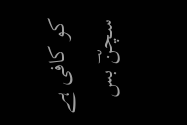کو کافی ہے سچنؔ بس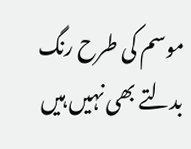موسم کی طرح رنگ بدلتے بھی نہیں ہیں